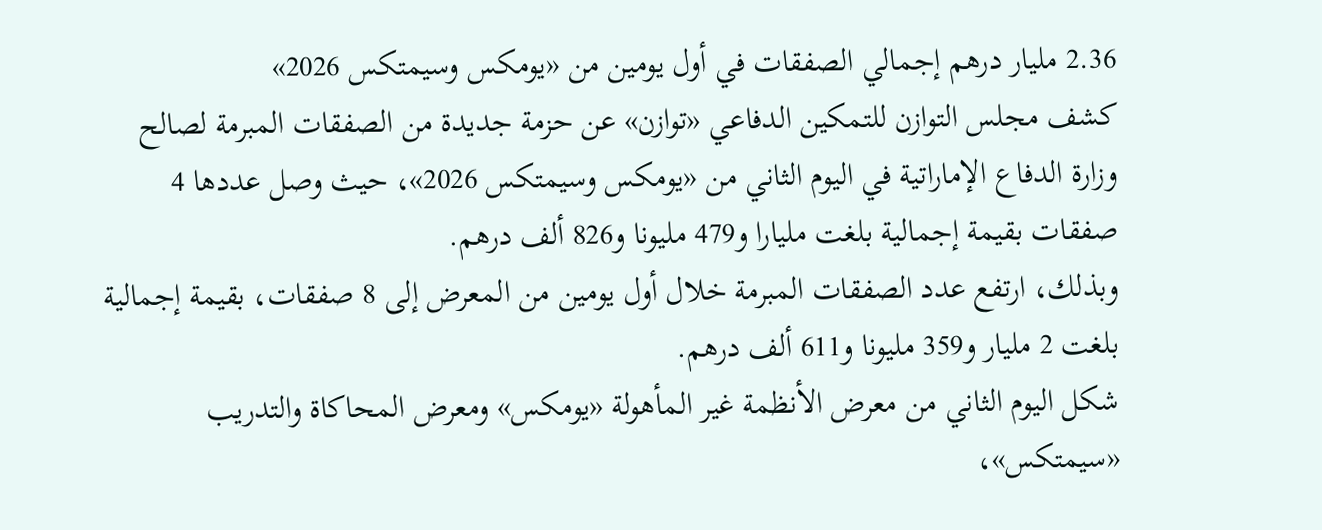2.36 مليار درهم إجمالي الصفقات في أول يومين من «يومكس وسيمتكس 2026»
كشف مجلس التوازن للتمكين الدفاعي «توازن» عن حزمة جديدة من الصفقات المبرمة لصالح وزارة الدفاع الإماراتية في اليوم الثاني من «يومكس وسيمتكس 2026»، حيث وصل عددها 4 صفقات بقيمة إجمالية بلغت مليارا و479 مليونا و826 ألف درهم.
وبذلك، ارتفع عدد الصفقات المبرمة خلال أول يومين من المعرض إلى 8 صفقات، بقيمة إجمالية بلغت 2 مليار و359 مليونا و611 ألف درهم.
شكل اليوم الثاني من معرض الأنظمة غير المأهولة «يومكس» ومعرض المحاكاة والتدريب «سيمتكس»،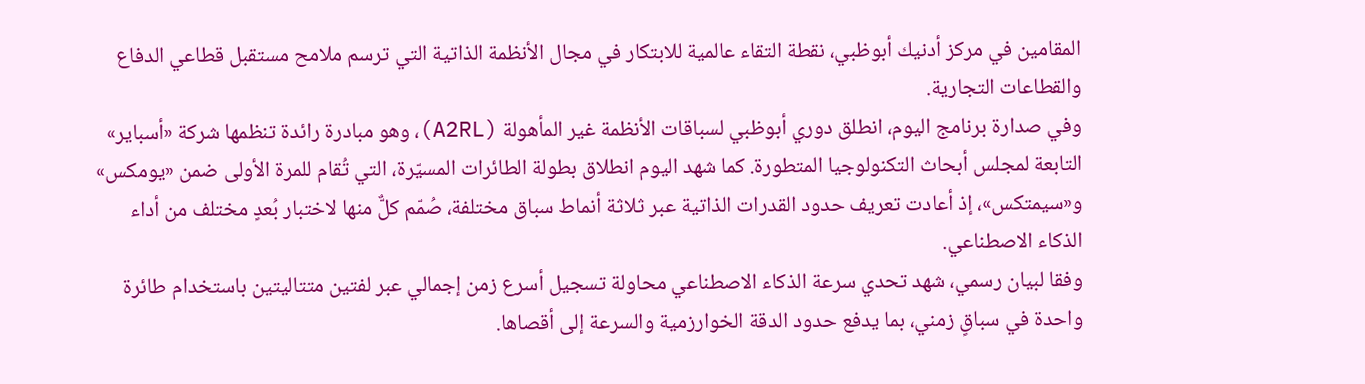المقامين في مركز أدنيك أبوظبي، نقطة التقاء عالمية للابتكار في مجال الأنظمة الذاتية التي ترسم ملامح مستقبل قطاعي الدفاع والقطاعات التجارية.
وفي صدارة برنامج اليوم، انطلق دوري أبوظبي لسباقات الأنظمة غير المأهولة (A2RL)، وهو مبادرة رائدة تنظمها شركة «أسباير» التابعة لمجلس أبحاث التكنولوجيا المتطورة. كما شهد اليوم انطلاق بطولة الطائرات المسيّرة، التي تُقام للمرة الأولى ضمن «يومكس» و«سيمتكس»، إذ أعادت تعريف حدود القدرات الذاتية عبر ثلاثة أنماط سباق مختلفة، صُمّم كلٌّ منها لاختبار بُعدٍ مختلف من أداء الذكاء الاصطناعي.
وفقا لبيان رسمي، شهد تحدي سرعة الذكاء الاصطناعي محاولة تسجيل أسرع زمن إجمالي عبر لفتين متتاليتين باستخدام طائرة واحدة في سباقٍ زمني، بما يدفع حدود الدقة الخوارزمية والسرعة إلى أقصاها.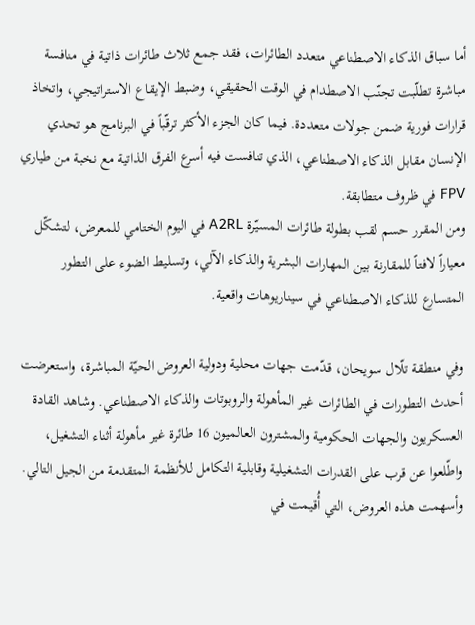أما سباق الذكاء الاصطناعي متعدد الطائرات، فقد جمع ثلاث طائرات ذاتية في منافسة مباشرة تطلّبت تجنّب الاصطدام في الوقت الحقيقي، وضبط الإيقاع الاستراتيجي، واتخاذ قرارات فورية ضمن جولات متعددة. فيما كان الجزء الأكثر ترقّباً في البرنامج هو تحدي الإنسان مقابل الذكاء الاصطناعي، الذي تنافست فيه أسرع الفرق الذاتية مع نخبة من طياري FPV في ظروف متطابقة.
ومن المقرر حسم لقب بطولة طائرات المسيّرة A2RL في اليوم الختامي للمعرض، لتشكّل معياراً لافتاً للمقارنة بين المهارات البشرية والذكاء الآلي، وتسليط الضوء على التطور المتسارع للذكاء الاصطناعي في سيناريوهات واقعية.

وفي منطقة تلّال سويحان، قدّمت جهات محلية ودولية العروض الحيّة المباشرة، واستعرضت أحدث التطورات في الطائرات غير المأهولة والروبوتات والذكاء الاصطناعي. وشاهد القادة العسكريون والجهات الحكومية والمشترون العالميون 16 طائرة غير مأهولة أثناء التشغيل، واطّلعوا عن قرب على القدرات التشغيلية وقابلية التكامل للأنظمة المتقدمة من الجيل التالي.
وأسهمت هذه العروض، التي أُقيمت في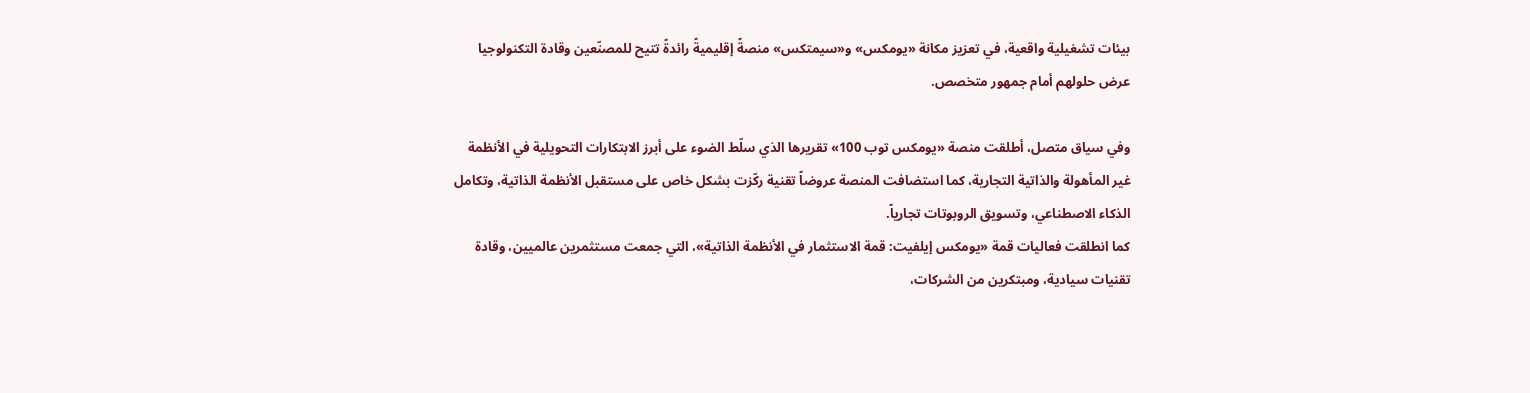بيئات تشغيلية واقعية، في تعزيز مكانة «يومكس» و«سيمتكس» منصةً إقليميةً رائدةً تتيح للمصنّعين وقادة التكنولوجيا عرض حلولهم أمام جمهور متخصص.

وفي سياق متصل، أطلقت منصة «يومكس توب 100» تقريرها الذي سلّط الضوء على أبرز الابتكارات التحويلية في الأنظمة غير المأهولة والذاتية التجارية، كما استضافت المنصة عروضاً تقنية ركّزت بشكل خاص على مستقبل الأنظمة الذاتية، وتكامل الذكاء الاصطناعي، وتسويق الروبوتات تجارياً.
كما انطلقت فعاليات قمة «يومكس إيلفيت: قمة الاستثمار في الأنظمة الذاتية»، التي جمعت مستثمرين عالميين، وقادة تقنيات سيادية، ومبتكرين من الشركات،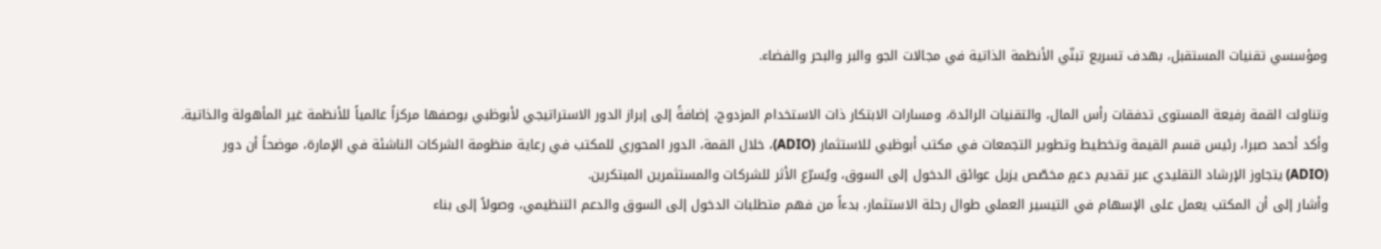ومؤسسي تقنيات المستقبل، بهدف تسريع تبنّي الأنظمة الذاتية في مجالات الجو والبر والبحر والفضاء.

وتناولت القمة رفيعة المستوى تدفقات رأس المال، والتقنيات الرائدة، ومسارات الابتكار ذات الاستخدام المزدوج، إضافةً إلى إبراز الدور الاستراتيجي لأبوظبي بوصفها مركزاً عالمياً للأنظمة غير المأهولة والذاتية.
وأكد أحمد صبرا، رئيس قسم القيمة وتخطيط وتطوير التجمعات في مكتب أبوظبي للاستثمار (ADIO)، خلال القمة، الدور المحوري للمكتب في رعاية منظومة الشركات الناشئة في الإمارة، موضحاً أن دور (ADIO) يتجاوز الإرشاد التقليدي عبر تقديم دعمٍ مخصّص يزيل عوائق الدخول إلى السوق، ويُسرّع الأثر للشركات والمستثمرين المبتكرين.
وأشار إلى أن المكتب يعمل على الإسهام في التيسير العملي طوال رحلة الاستثمار، بدءاً من فهم متطلبات الدخول إلى السوق والدعم التنظيمي، وصولاً إلى بناء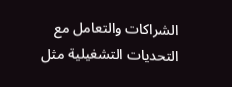الشراكات والتعامل مع التحديات التشغيلية مثل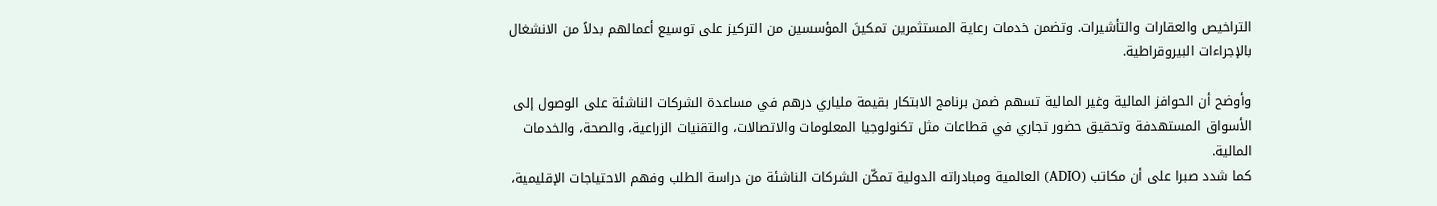التراخيص والعقارات والتأشيرات. وتضمن خدمات رعاية المستثمرين تمكينَ المؤسسين من التركيز على توسيع أعمالهم بدلاً من الانشغال بالإجراءات البيروقراطية.

وأوضح أن الحوافز المالية وغير المالية تسهم ضمن برنامج الابتكار بقيمة ملياري درهم في مساعدة الشركات الناشئة على الوصول إلى الأسواق المستهدفة وتحقيق حضور تجاري في قطاعات مثل تكنولوجيا المعلومات والاتصالات، والتقنيات الزراعية، والصحة، والخدمات المالية.
كما شدد صبرا على أن مكاتب (ADIO) العالمية ومبادراته الدولية تمكّن الشركات الناشئة من دراسة الطلب وفهم الاحتياجات الإقليمية،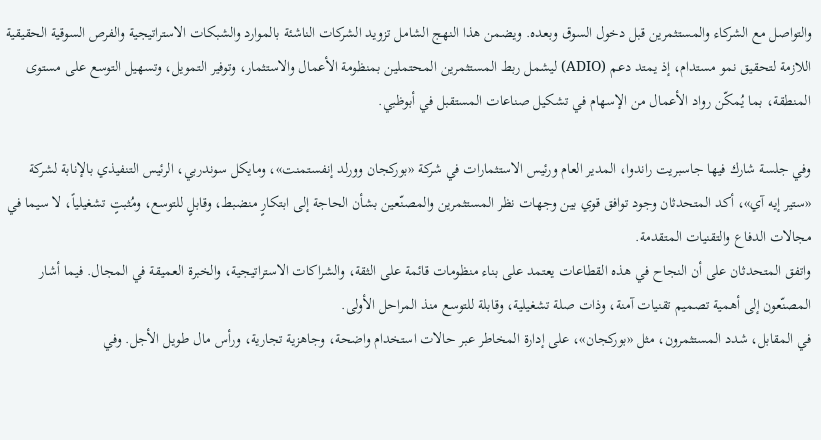والتواصل مع الشركاء والمستثمرين قبل دخول السوق وبعده. ويضمن هذا النهج الشامل تزويد الشركات الناشئة بالموارد والشبكات الاستراتيجية والفرص السوقية الحقيقية اللازمة لتحقيق نمو مستدام، إذ يمتد دعم (ADIO) ليشمل ربط المستثمرين المحتملين بمنظومة الأعمال والاستثمار، وتوفير التمويل، وتسهيل التوسع على مستوى المنطقة، بما يُمكّن رواد الأعمال من الإسهام في تشكيل صناعات المستقبل في أبوظبي.

وفي جلسة شارك فيها جاسبريت راندوا، المدير العام ورئيس الاستثمارات في شركة «بوركجان وورلد إنفستمنت»، ومايكل سوندربي، الرئيس التنفيذي بالإنابة لشركة «ستير إيه آي»، أكد المتحدثان وجود توافق قوي بين وجهات نظر المستثمرين والمصنّعين بشأن الحاجة إلى ابتكارٍ منضبط، وقابلٍ للتوسع، ومُثبتٍ تشغيلياً، لا سيما في مجالات الدفاع والتقنيات المتقدمة.
واتفق المتحدثان على أن النجاح في هذه القطاعات يعتمد على بناء منظومات قائمة على الثقة، والشراكات الاستراتيجية، والخبرة العميقة في المجال. فيما أشار المصنّعون إلى أهمية تصميم تقنيات آمنة، وذات صلة تشغيلية، وقابلة للتوسع منذ المراحل الأولى.
في المقابل، شدد المستثمرون، مثل «بوركجان»، على إدارة المخاطر عبر حالات استخدام واضحة، وجاهزية تجارية، ورأس مال طويل الأجل. وفي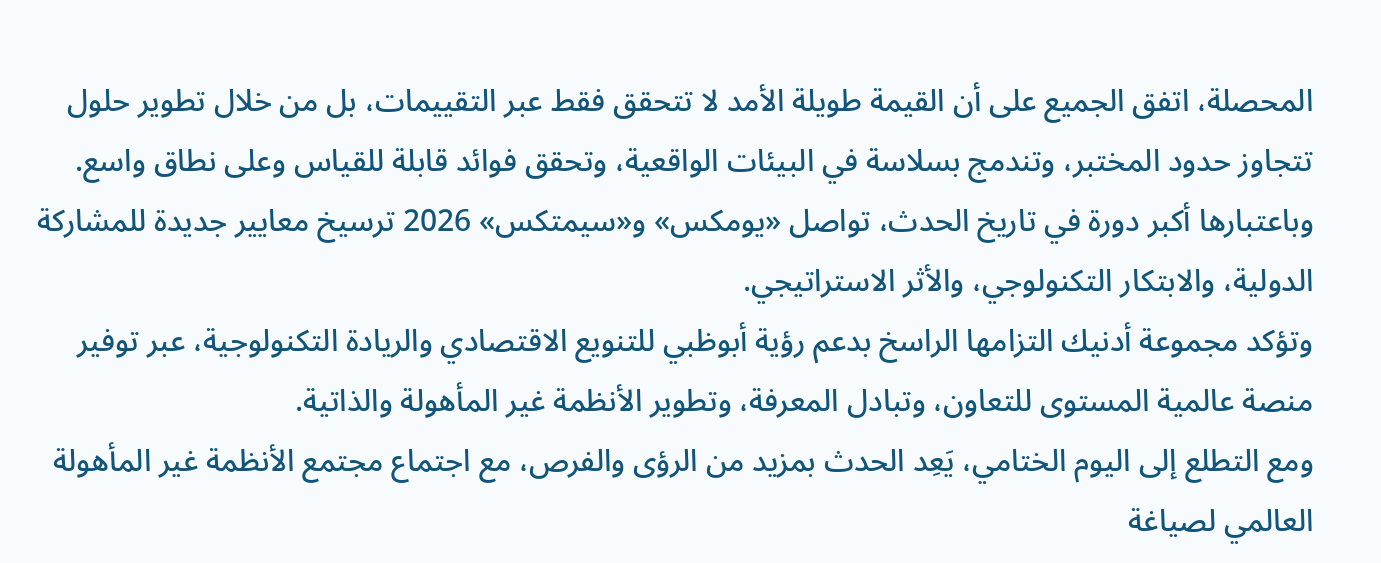المحصلة، اتفق الجميع على أن القيمة طويلة الأمد لا تتحقق فقط عبر التقييمات، بل من خلال تطوير حلول تتجاوز حدود المختبر، وتندمج بسلاسة في البيئات الواقعية، وتحقق فوائد قابلة للقياس وعلى نطاق واسع.
وباعتبارها أكبر دورة في تاريخ الحدث، تواصل «يومكس» و«سيمتكس» 2026 ترسيخ معايير جديدة للمشاركة الدولية، والابتكار التكنولوجي، والأثر الاستراتيجي.
وتؤكد مجموعة أدنيك التزامها الراسخ بدعم رؤية أبوظبي للتنويع الاقتصادي والريادة التكنولوجية، عبر توفير منصة عالمية المستوى للتعاون، وتبادل المعرفة، وتطوير الأنظمة غير المأهولة والذاتية.
ومع التطلع إلى اليوم الختامي، يَعِد الحدث بمزيد من الرؤى والفرص، مع اجتماع مجتمع الأنظمة غير المأهولة العالمي لصياغة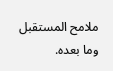ملامح المستقبل وما بعده.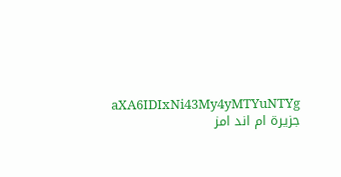aXA6IDIxNi43My4yMTYuNTYg جزيرة ام اند امز